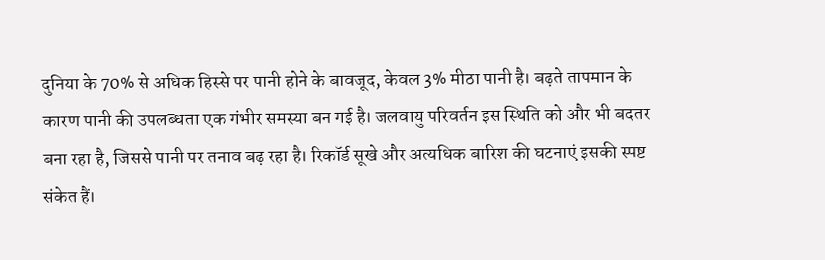दुनिया के 70% से अधिक हिस्से पर पानी होने के बावजूद, केवल 3% मीठा पानी है। बढ़ते तापमान के कारण पानी की उपलब्धता एक गंभीर समस्या बन गई है। जलवायु परिवर्तन इस स्थिति को और भी बदतर बना रहा है, जिससे पानी पर तनाव बढ़ रहा है। रिकॉर्ड सूखे और अत्यधिक बारिश की घटनाएं इसकी स्पष्ट संकेत हैं।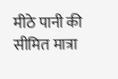मीठे पानी की सीमित मात्रा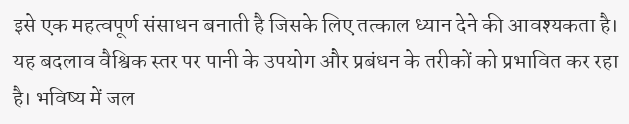इसे एक महत्वपूर्ण संसाधन बनाती है जिसके लिए तत्काल ध्यान देने की आवश्यकता है। यह बदलाव वैश्विक स्तर पर पानी के उपयोग और प्रबंधन के तरीकों को प्रभावित कर रहा है। भविष्य में जल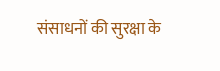संसाधनों की सुरक्षा के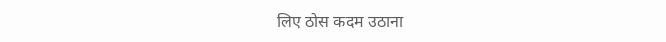लिए ठोस कदम उठाना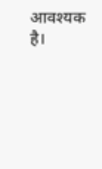आवश्यक है।